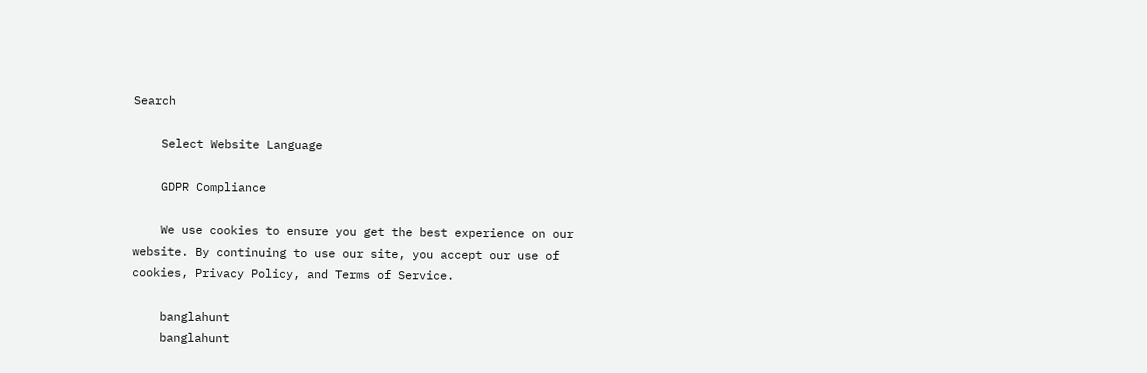Search

    Select Website Language

    GDPR Compliance

    We use cookies to ensure you get the best experience on our website. By continuing to use our site, you accept our use of cookies, Privacy Policy, and Terms of Service.

    banglahunt
    banglahunt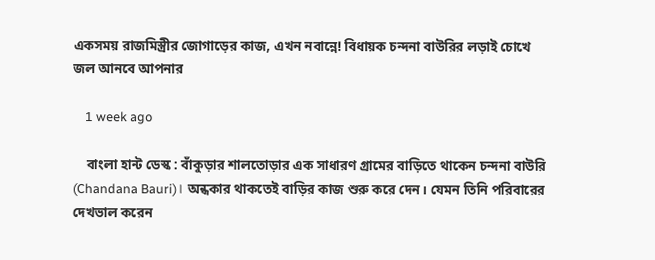একসময় রাজমিস্ত্রীর জোগাড়ের কাজ, এখন নবান্নে! বিধায়ক চন্দনা বাউরির লড়াই চোখে জল আনবে আপনার

    1 week ago

    বাংলা হান্ট ডেস্ক : বাঁকুড়ার শালতোড়ার এক সাধারণ গ্রামের বাড়িতে থাকেন চন্দনা বাউরি (Chandana Bauri)। অন্ধকার থাকতেই বাড়ির কাজ শুরু করে দেন। যেমন তিনি পরিবারের দেখভাল করেন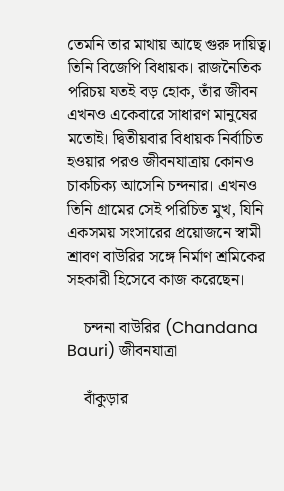তেমনি তার মাথায় আছে গুরু দায়িত্ব। তিনি বিজেপি বিধায়ক। রাজনৈতিক পরিচয় যতই বড় হোক, তাঁর জীবন এখনও একেবারে সাধারণ মানুষের মতোই। দ্বিতীয়বার বিধায়ক নির্বাচিত হওয়ার পরও জীবনযাত্রায় কোনও চাকচিক্য আসেনি চন্দনার। এখনও তিনি গ্রামের সেই পরিচিত মুখ, যিনি একসময় সংসারের প্রয়োজনে স্বামী শ্রাবণ বাউরির সঙ্গে নির্মাণ শ্রমিকের সহকারী হিসেবে কাজ করেছেন।

    চন্দনা বাউরির (Chandana Bauri) জীবনযাত্রা

    বাঁকুড়ার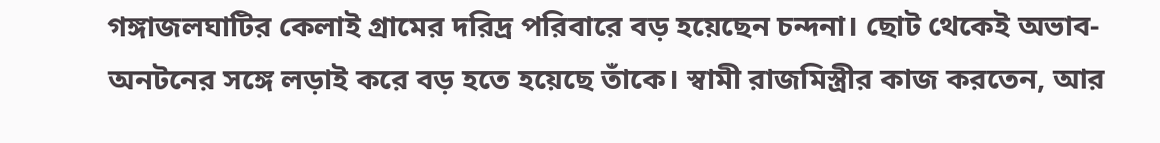গঙ্গাজলঘাটির কেলাই গ্রামের দরিদ্র পরিবারে বড় হয়েছেন চন্দনা। ছোট থেকেই অভাব-অনটনের সঙ্গে লড়াই করে বড় হতে হয়েছে তাঁকে। স্বামী রাজমিস্ত্রীর কাজ করতেন, আর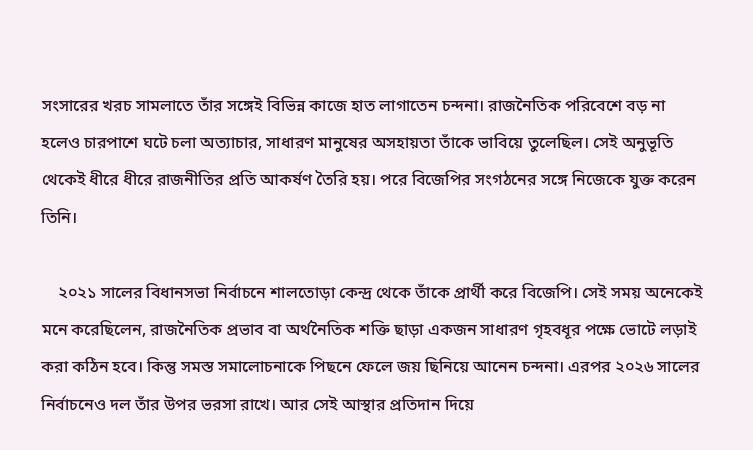সংসারের খরচ সামলাতে তাঁর সঙ্গেই বিভিন্ন কাজে হাত লাগাতেন চন্দনা। রাজনৈতিক পরিবেশে বড় না হলেও চারপাশে ঘটে চলা অত্যাচার, সাধারণ মানুষের অসহায়তা তাঁকে ভাবিয়ে তুলেছিল। সেই অনুভূতি থেকেই ধীরে ধীরে রাজনীতির প্রতি আকর্ষণ তৈরি হয়। পরে বিজেপির সংগঠনের সঙ্গে নিজেকে যুক্ত করেন তিনি।

    ২০২১ সালের বিধানসভা নির্বাচনে শালতোড়া কেন্দ্র থেকে তাঁকে প্রার্থী করে বিজেপি। সেই সময় অনেকেই মনে করেছিলেন, রাজনৈতিক প্রভাব বা অর্থনৈতিক শক্তি ছাড়া একজন সাধারণ গৃহবধূর পক্ষে ভোটে লড়াই করা কঠিন হবে। কিন্তু সমস্ত সমালোচনাকে পিছনে ফেলে জয় ছিনিয়ে আনেন চন্দনা। এরপর ২০২৬ সালের নির্বাচনেও দল তাঁর উপর ভরসা রাখে। আর সেই আস্থার প্রতিদান দিয়ে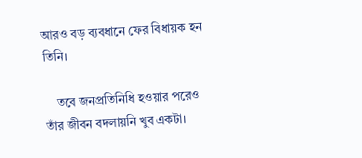আরও বড় ব্যবধানে ফের বিধায়ক হন তিনি।

    তবে জনপ্রতিনিধি হওয়ার পরেও তাঁর জীবন বদলায়নি খুব একটা।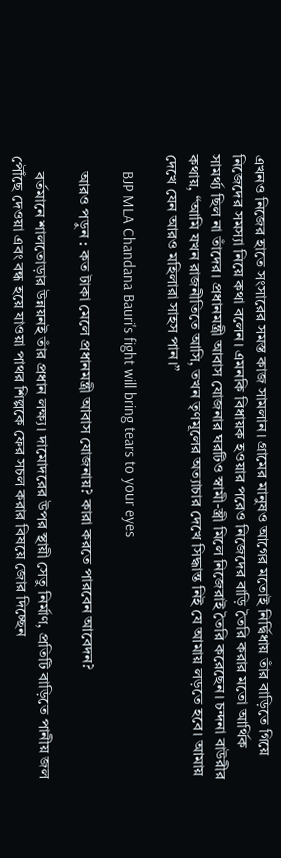এখনও নিজের হাতে সংসারের সমস্ত কাজ সামলান। গ্রামের মানুষও আগের মতোই নির্দ্বিধায় তাঁর বাড়িতে গিয়ে নিজেদের সমস্যা নিয়ে কথা বলেন। এমনকি বিধায়ক হওয়ার পরেও নিজেদের বাড়ি তৈরি করার মতো আর্থিক সামর্থ্য ছিল না তাঁদের। প্রধানমন্ত্রী আবাস যোজনার ঘরটিও স্বামী-স্ত্রী মিলে নিজেরাই তৈরি করেছেন। চন্দনা বাউরীর কথায়, “আমি যখন রাজনীতিতে আসি, তখন তৃণমূলের অত্যাচার দেখে সিদ্ধান্ত নিই যে আমায় লড়তে হবে। আমায় দেখে যেন আরও মহিলারা সাহস পান।”

    BJP MLA Chandana Bauri's fight will bring tears to your eyes

    আরও পড়ুন : কত টাকা মেলে প্রধানমন্ত্রী আবাস যোজনায়? কারা করতে পারবেন আবেদন?

    বর্তমানে শালতোড়ার উন্নয়নই তাঁর প্রধান লক্ষ্য। দামোদরের উপর স্থায়ী সেতু নির্মাণ, প্রতিটি বাড়িতে পানীয় জল পৌঁছে দেওয়া এবং বন্ধ হয়ে যাওয়া পাথর শিল্পকে ফের সচল করার বিষয়ে জোর দিচ্ছেন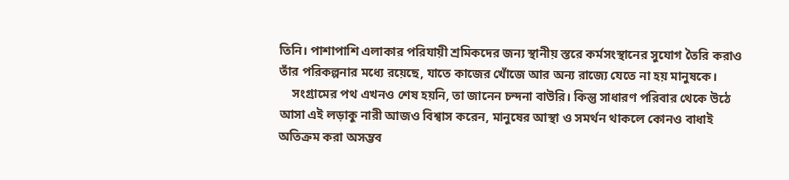তিনি। পাশাপাশি এলাকার পরিযায়ী শ্রমিকদের জন্য স্থানীয় স্তরে কর্মসংস্থানের সুযোগ তৈরি করাও তাঁর পরিকল্পনার মধ্যে রয়েছে, যাতে কাজের খোঁজে আর অন্য রাজ্যে যেতে না হয় মানুষকে।
    সংগ্রামের পথ এখনও শেষ হয়নি, তা জানেন চন্দনা বাউরি। কিন্তু সাধারণ পরিবার থেকে উঠে আসা এই লড়াকু নারী আজও বিশ্বাস করেন, মানুষের আস্থা ও সমর্থন থাকলে কোনও বাধাই অতিক্রম করা অসম্ভব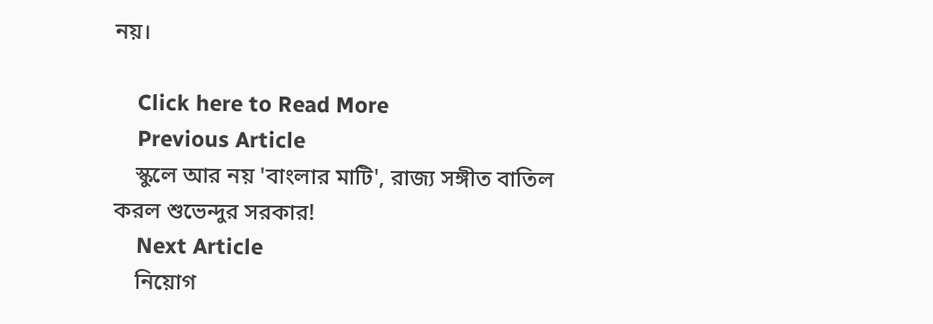নয়।

    Click here to Read More
    Previous Article
    স্কুলে আর নয় 'বাংলার মাটি', রাজ্য সঙ্গীত বাতিল করল শুভেন্দুর সরকার!
    Next Article
    নিয়োগ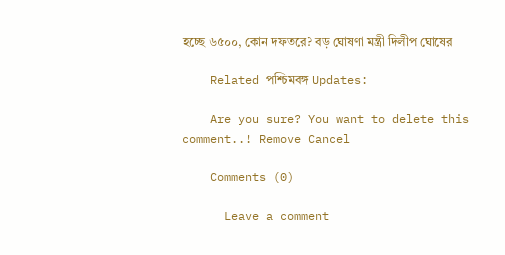হচ্ছে ৬৫০০, কোন দফতরে? বড় ঘোষণা মন্ত্রী দিলীপ ঘোষের

    Related পশ্চিমবঙ্গ Updates:

    Are you sure? You want to delete this comment..! Remove Cancel

    Comments (0)

      Leave a comment